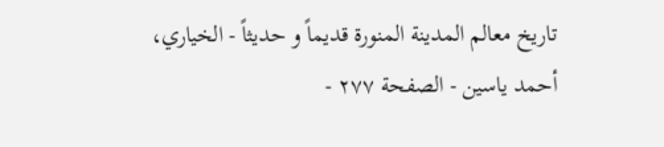تاريخ معالم المدينة المنورة قديماً و حديثاً - الخياري، أحمد ياسين - الصفحة ٢٧٧ -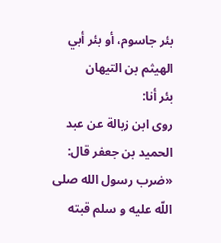بئر جاسوم، أو بئر أبي الهيثم بن التيهان
بئر أنا:
روى ابن زبالة عن عبد الحميد بن جعفر قال: «ضرب رسول الله صلى اللّه عليه و سلم قبته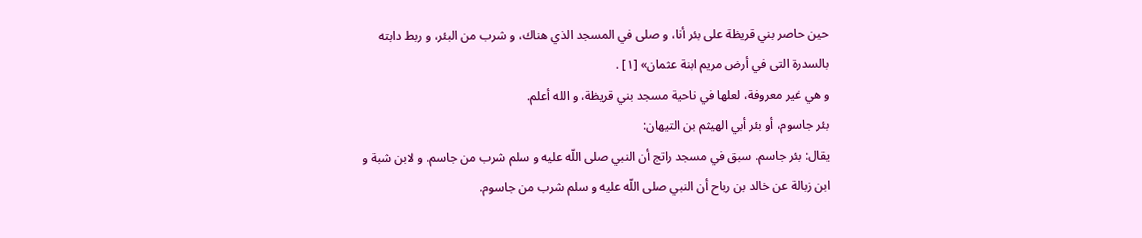حين حاصر بني قريظة على بئر أنا، و صلى في المسجد الذي هناك، و شرب من البئر، و ربط دابته بالسدرة التى في أرض مريم ابنة عثمان» [١] .
و هي غير معروفة، لعلها في ناحية مسجد بني قريظة، و الله أعلم.
بئر جاسوم، أو بئر أبي الهيثم بن التيهان:
يقال: بئر جاسم. سبق في مسجد راتج أن النبي صلى اللّه عليه و سلم شرب من جاسم. و لابن شبة و ابن زبالة عن خالد بن رباح أن النبي صلى اللّه عليه و سلم شرب من جاسوم.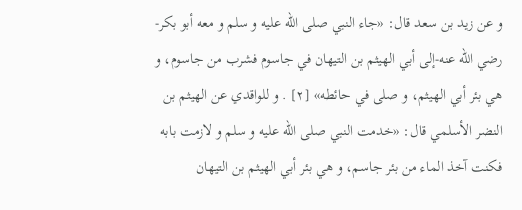و عن زيد بن سعد قال: «جاء النبي صلى اللّه عليه و سلم و معه أبو بكر-رضي الله عنه-إلى أبي الهيثم بن التيهان في جاسوم فشرب من جاسوم، و هي بئر أبي الهيثم، و صلى في حائطه» [٢] . و للواقدي عن الهيثم بن النضر الأسلمي قال: «خدمت النبي صلى اللّه عليه و سلم و لازمت بابه فكنت آخذ الماء من بئر جاسم، و هي بئر أبي الهيثم بن التيهان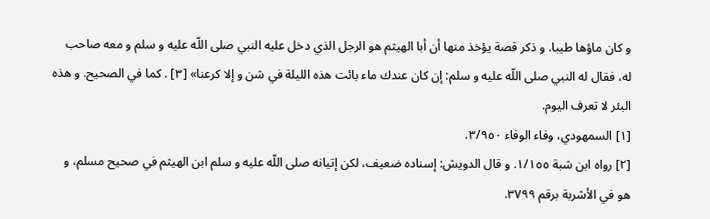و كان ماؤها طيبا. و ذكر قصة يؤخذ منها أن أبا الهيثم هو الرجل الذي دخل عليه النبي صلى اللّه عليه و سلم و معه صاحب له، فقال له النبي صلى اللّه عليه و سلم: إن كان عندك ماء بائت هذه الليلة في شن و إلا كرعنا» [٣] . كما في الصحيح. و هذه البئر لا تعرف اليوم.
[١] السمهودي، وفاء الوفاء ٣/٩٥٠.
[٢] رواه ابن شبة ١/١٥٥. و قال الدويش: إسناده ضعيف، لكن إتيانه صلى اللّه عليه و سلم ابن الهيثم في صحيح مسلم، و هو في الأشربة برقم ٣٧٩٩.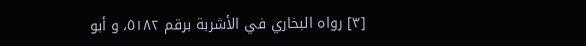[٣] رواه البخاري في الأشربة برقم ٥١٨٢، و أبو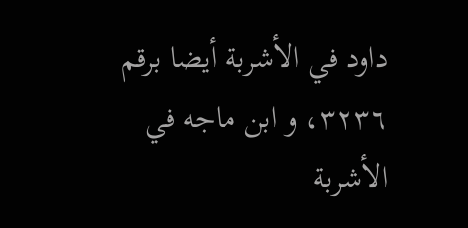داود في الأشربة أيضا برقم ٣٢٣٦، و ابن ماجه في الأشربة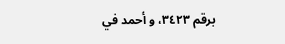برقم ٣٤٢٣، و أحمد في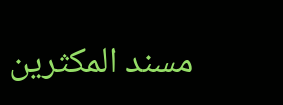مسند المكثرين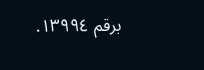برقم ١٣٩٩٤.